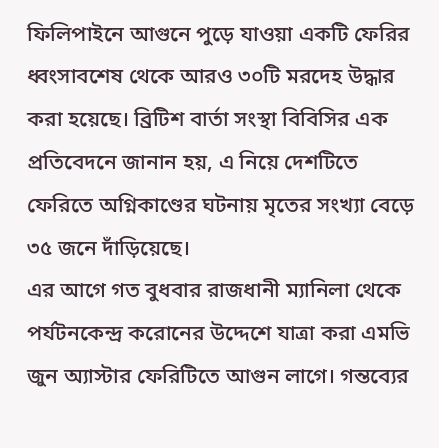ফিলিপাইনে আগুনে পুড়ে যাওয়া একটি ফেরির ধ্বংসাবশেষ থেকে আরও ৩০টি মরদেহ উদ্ধার করা হয়েছে। ব্রিটিশ বার্তা সংস্থা বিবিসির এক প্রতিবেদনে জানান হয়, এ নিয়ে দেশটিতে ফেরিতে অগ্নিকাণ্ডের ঘটনায় মৃতের সংখ্যা বেড়ে ৩৫ জনে দাঁড়িয়েছে।
এর আগে গত বুধবার রাজধানী ম্যানিলা থেকে পর্যটনকেন্দ্র করোনের উদ্দেশে যাত্রা করা এমভি জুন অ্যাস্টার ফেরিটিতে আগুন লাগে। গন্তব্যের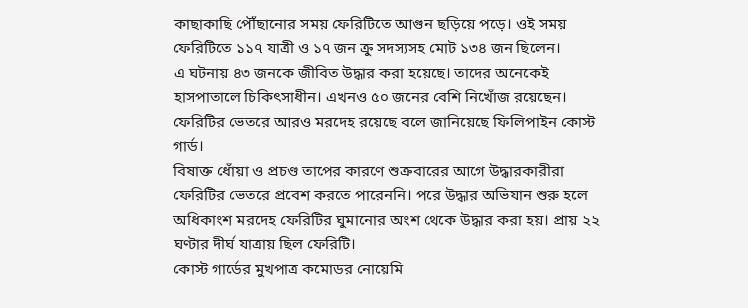কাছাকাছি পৌঁছানোর সময় ফেরিটিতে আগুন ছড়িয়ে পড়ে। ওই সময় ফেরিটিতে ১১৭ যাত্রী ও ১৭ জন ক্রু সদস্যসহ মোট ১৩৪ জন ছিলেন।
এ ঘটনায় ৪৩ জনকে জীবিত উদ্ধার করা হয়েছে। তাদের অনেকেই হাসপাতালে চিকিৎসাধীন। এখনও ৫০ জনের বেশি নিখোঁজ রয়েছেন। ফেরিটির ভেতরে আরও মরদেহ রয়েছে বলে জানিয়েছে ফিলিপাইন কোস্ট গার্ড।
বিষাক্ত ধোঁয়া ও প্রচণ্ড তাপের কারণে শুক্রবারের আগে উদ্ধারকারীরা ফেরিটির ভেতরে প্রবেশ করতে পারেননি। পরে উদ্ধার অভিযান শুরু হলে অধিকাংশ মরদেহ ফেরিটির ঘুমানোর অংশ থেকে উদ্ধার করা হয়। প্রায় ২২ ঘণ্টার দীর্ঘ যাত্রায় ছিল ফেরিটি।
কোস্ট গার্ডের মুখপাত্র কমোডর নোয়েমি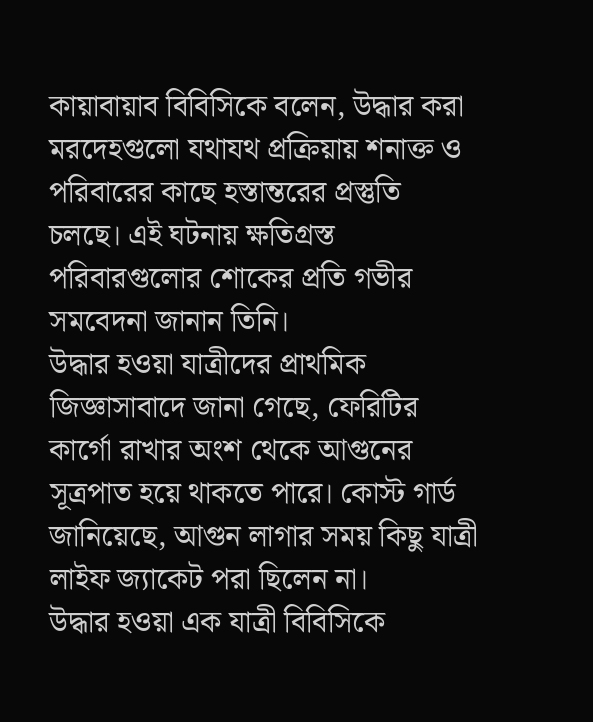কায়াবায়াব বিবিসিকে বলেন, উদ্ধার করা মরদেহগুলো যথাযথ প্রক্রিয়ায় শনাক্ত ও পরিবারের কাছে হস্তান্তরের প্রস্তুতি চলছে। এই ঘটনায় ক্ষতিগ্রস্ত পরিবারগুলোর শোকের প্রতি গভীর সমবেদনা জানান তিনি।
উদ্ধার হওয়া যাত্রীদের প্রাথমিক জিজ্ঞাসাবাদে জানা গেছে, ফেরিটির কার্গো রাখার অংশ থেকে আগুনের সূত্রপাত হয়ে থাকতে পারে। কোস্ট গার্ড জানিয়েছে, আগুন লাগার সময় কিছু যাত্রী লাইফ জ্যাকেট পরা ছিলেন না।
উদ্ধার হওয়া এক যাত্রী বিবিসিকে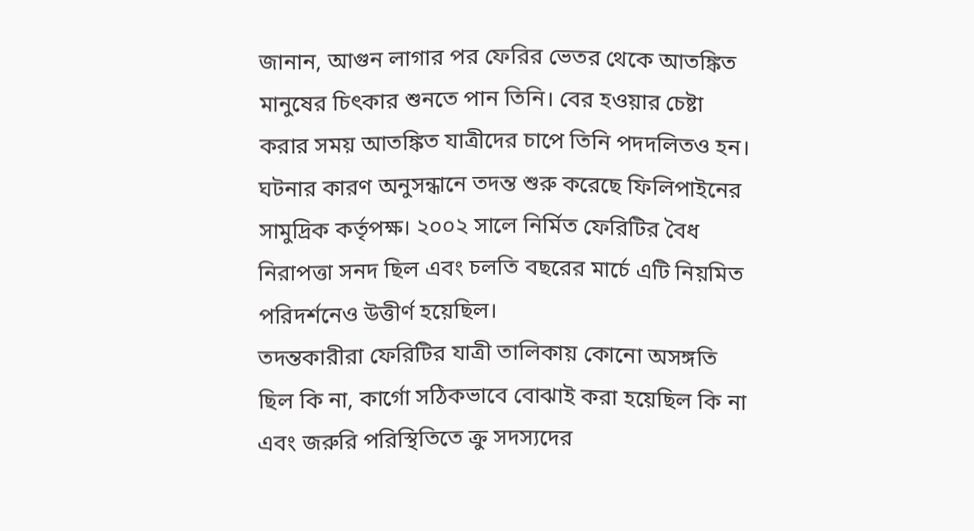জানান, আগুন লাগার পর ফেরির ভেতর থেকে আতঙ্কিত মানুষের চিৎকার শুনতে পান তিনি। বের হওয়ার চেষ্টা করার সময় আতঙ্কিত যাত্রীদের চাপে তিনি পদদলিতও হন।
ঘটনার কারণ অনুসন্ধানে তদন্ত শুরু করেছে ফিলিপাইনের সামুদ্রিক কর্তৃপক্ষ। ২০০২ সালে নির্মিত ফেরিটির বৈধ নিরাপত্তা সনদ ছিল এবং চলতি বছরের মার্চে এটি নিয়মিত পরিদর্শনেও উত্তীর্ণ হয়েছিল।
তদন্তকারীরা ফেরিটির যাত্রী তালিকায় কোনো অসঙ্গতি ছিল কি না, কার্গো সঠিকভাবে বোঝাই করা হয়েছিল কি না এবং জরুরি পরিস্থিতিতে ক্রু সদস্যদের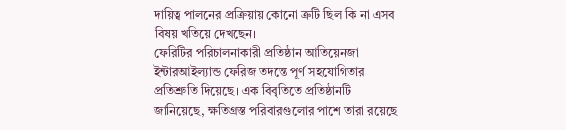দায়িত্ব পালনের প্রক্রিয়ায় কোনো ত্রুটি ছিল কি না এসব বিষয় খতিয়ে দেখছেন।
ফেরিটির পরিচালনাকারী প্রতিষ্ঠান আতিয়েনজা ইন্টারআইল্যান্ড ফেরিজ তদন্তে পূর্ণ সহযোগিতার প্রতিশ্রুতি দিয়েছে। এক বিবৃতিতে প্রতিষ্ঠানটি জানিয়েছে, ক্ষতিগ্রস্ত পরিবারগুলোর পাশে তারা রয়েছে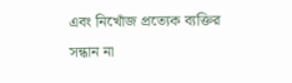এবং নিখোঁজ প্রত্যেক ব্যক্তির সন্ধান না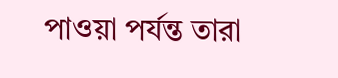পাওয়া পর্যন্ত তারা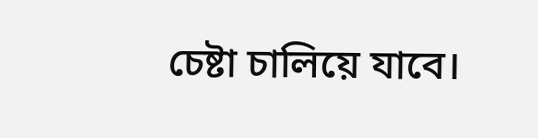চেষ্টা চালিয়ে যাবে।